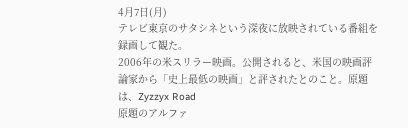4月7日(月)
テレビ東京のサタシネという深夜に放映されている番組を録画して観た。
2006年の米スリラー映画。公開されると、米国の映画評論家から「史上最低の映画」と評されたとのこと。原題は、Zyzzyx Road
原題のアルファ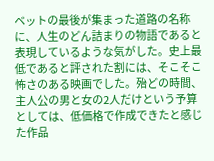ベットの最後が集まった道路の名称に、人生のどん詰まりの物語であると表現しているような気がした。史上最低であると評された割には、そこそこ怖さのある映画でした。殆どの時間、主人公の男と女の2人だけという予算としては、低価格で作成できたと感じた作品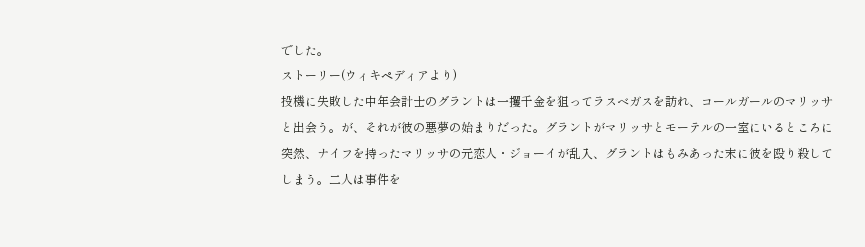でした。
ストーリー(ウィキペディアより)
投機に失敗した中年会計士のグラントは一攫千金を狙ってラスベガスを訪れ、コールガールのマリッサと出会う。が、それが彼の悪夢の始まりだった。グラントがマリッサとモーテルの一室にいるところに突然、ナイフを持ったマリッサの元恋人・ジョーイが乱入、グラントはもみあった末に彼を殴り殺してしまう。二人は事件を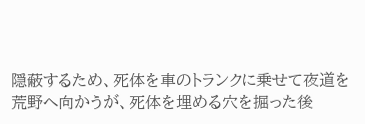隠蔽するため、死体を車のトランクに乗せて夜道を荒野へ向かうが、死体を埋める穴を掘った後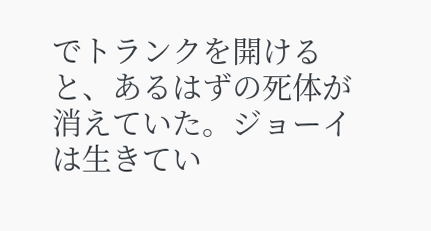でトランクを開けると、あるはずの死体が消えていた。ジョーイは生きてい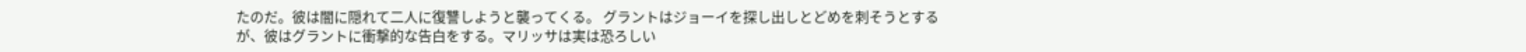たのだ。彼は闇に隠れて二人に復讐しようと襲ってくる。 グラントはジョーイを探し出しとどめを刺そうとするが、彼はグラントに衝撃的な告白をする。マリッサは実は恐ろしい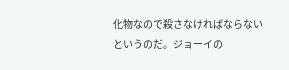化物なので殺さなければならないというのだ。ジョーイの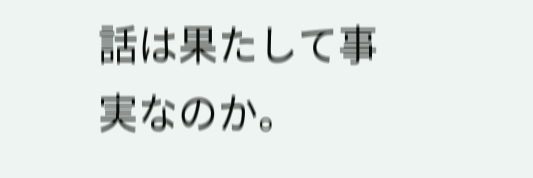話は果たして事実なのか。